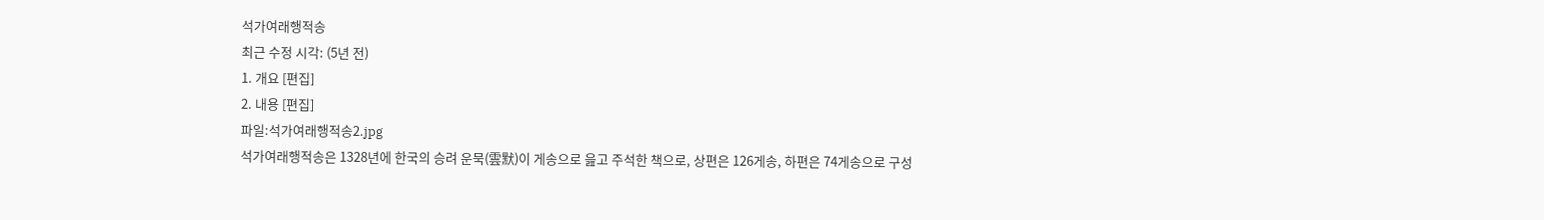석가여래행적송
최근 수정 시각: (5년 전)
1. 개요 [편집]
2. 내용 [편집]
파일:석가여래행적송2.jpg
석가여래행적송은 1328년에 한국의 승려 운묵(雲默)이 게송으로 읊고 주석한 책으로, 상편은 126게송, 하편은 74게송으로 구성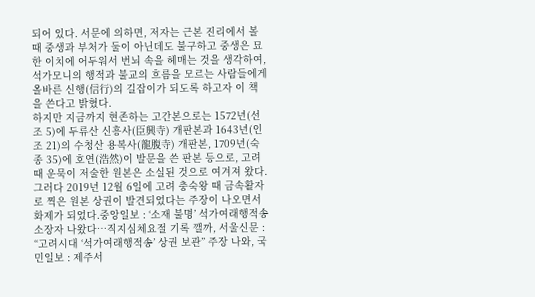되어 있다. 서문에 의하면, 저자는 근본 진리에서 볼 때 중생과 부처가 둘이 아닌데도 불구하고 중생은 묘한 이치에 어두워서 번뇌 속을 헤매는 것을 생각하여, 석가모니의 행적과 불교의 흐름을 모르는 사람들에게 올바른 신행(信行)의 길잡이가 되도록 하고자 이 책을 쓴다고 밝혔다.
하지만 지금까지 현존하는 고간본으로는 1572년(선조 5)에 두류산 신흥사(臣興寺) 개판본과 1643년(인조 21)의 수청산 용복사(龍腹寺) 개판본, 1709년(숙종 35)에 호연(浩然)이 발문을 쓴 판본 등으로, 고려 때 운묵이 저술한 원본은 소실된 것으로 여겨져 왔다.
그러다 2019년 12월 6일에 고려 충숙왕 때 금속활자로 찍은 원본 상권이 발견되었다는 주장이 나오면서 화제가 되었다.중앙일보 : ‘소재 불명’ 석가여래행적송 소장자 나왔다…직지심체요절 기록 깰까, 서울신문 : “고려시대 ‘석가여래행적송’ 상권 보관” 주장 나와, 국민일보 : 제주서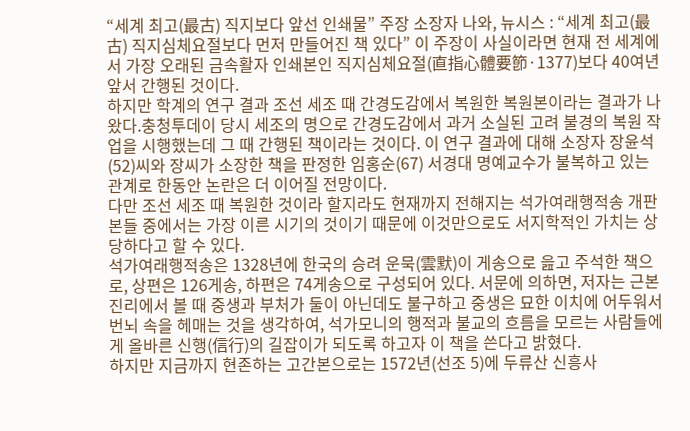“세계 최고(最古) 직지보다 앞선 인쇄물” 주장 소장자 나와, 뉴시스 : “세계 최고(最古) 직지심체요절보다 먼저 만들어진 책 있다” 이 주장이 사실이라면 현재 전 세계에서 가장 오래된 금속활자 인쇄본인 직지심체요절(直指心體要節·1377)보다 40여년 앞서 간행된 것이다.
하지만 학계의 연구 결과 조선 세조 때 간경도감에서 복원한 복원본이라는 결과가 나왔다.충청투데이 당시 세조의 명으로 간경도감에서 과거 소실된 고려 불경의 복원 작업을 시행했는데 그 때 간행된 책이라는 것이다. 이 연구 결과에 대해 소장자 장윤석(52)씨와 장씨가 소장한 책을 판정한 임홍순(67) 서경대 명예교수가 불복하고 있는 관계로 한동안 논란은 더 이어질 전망이다.
다만 조선 세조 때 복원한 것이라 할지라도 현재까지 전해지는 석가여래행적송 개판본들 중에서는 가장 이른 시기의 것이기 때문에 이것만으로도 서지학적인 가치는 상당하다고 할 수 있다.
석가여래행적송은 1328년에 한국의 승려 운묵(雲默)이 게송으로 읊고 주석한 책으로, 상편은 126게송, 하편은 74게송으로 구성되어 있다. 서문에 의하면, 저자는 근본 진리에서 볼 때 중생과 부처가 둘이 아닌데도 불구하고 중생은 묘한 이치에 어두워서 번뇌 속을 헤매는 것을 생각하여, 석가모니의 행적과 불교의 흐름을 모르는 사람들에게 올바른 신행(信行)의 길잡이가 되도록 하고자 이 책을 쓴다고 밝혔다.
하지만 지금까지 현존하는 고간본으로는 1572년(선조 5)에 두류산 신흥사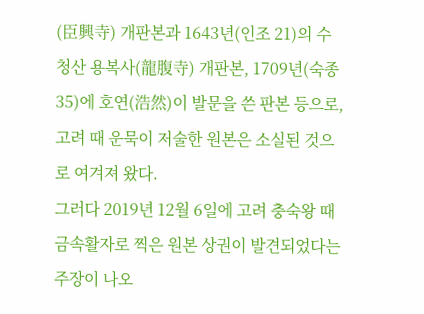(臣興寺) 개판본과 1643년(인조 21)의 수청산 용복사(龍腹寺) 개판본, 1709년(숙종 35)에 호연(浩然)이 발문을 쓴 판본 등으로, 고려 때 운묵이 저술한 원본은 소실된 것으로 여겨져 왔다.
그러다 2019년 12월 6일에 고려 충숙왕 때 금속활자로 찍은 원본 상권이 발견되었다는 주장이 나오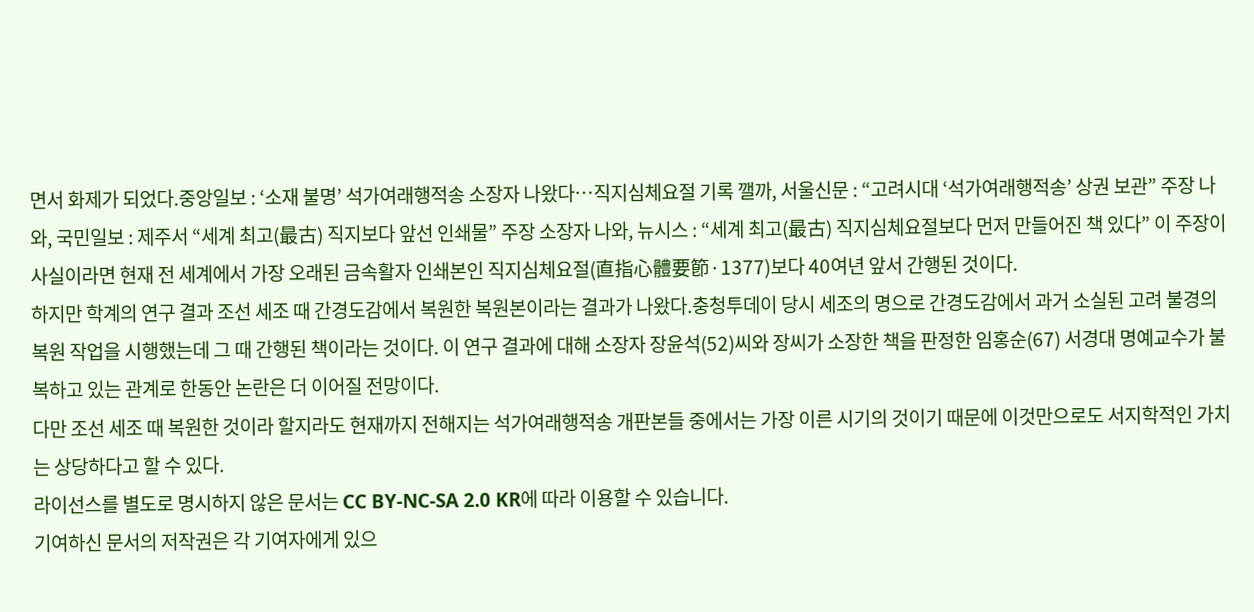면서 화제가 되었다.중앙일보 : ‘소재 불명’ 석가여래행적송 소장자 나왔다…직지심체요절 기록 깰까, 서울신문 : “고려시대 ‘석가여래행적송’ 상권 보관” 주장 나와, 국민일보 : 제주서 “세계 최고(最古) 직지보다 앞선 인쇄물” 주장 소장자 나와, 뉴시스 : “세계 최고(最古) 직지심체요절보다 먼저 만들어진 책 있다” 이 주장이 사실이라면 현재 전 세계에서 가장 오래된 금속활자 인쇄본인 직지심체요절(直指心體要節·1377)보다 40여년 앞서 간행된 것이다.
하지만 학계의 연구 결과 조선 세조 때 간경도감에서 복원한 복원본이라는 결과가 나왔다.충청투데이 당시 세조의 명으로 간경도감에서 과거 소실된 고려 불경의 복원 작업을 시행했는데 그 때 간행된 책이라는 것이다. 이 연구 결과에 대해 소장자 장윤석(52)씨와 장씨가 소장한 책을 판정한 임홍순(67) 서경대 명예교수가 불복하고 있는 관계로 한동안 논란은 더 이어질 전망이다.
다만 조선 세조 때 복원한 것이라 할지라도 현재까지 전해지는 석가여래행적송 개판본들 중에서는 가장 이른 시기의 것이기 때문에 이것만으로도 서지학적인 가치는 상당하다고 할 수 있다.
라이선스를 별도로 명시하지 않은 문서는 CC BY-NC-SA 2.0 KR에 따라 이용할 수 있습니다.
기여하신 문서의 저작권은 각 기여자에게 있으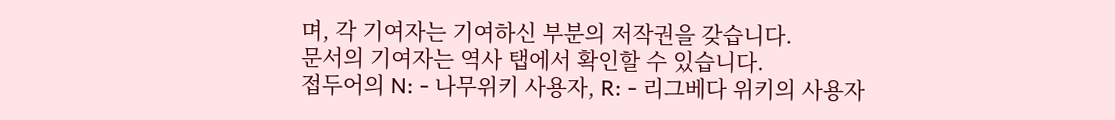며, 각 기여자는 기여하신 부분의 저작권을 갖습니다.
문서의 기여자는 역사 탭에서 확인할 수 있습니다.
접두어의 N: - 나무위키 사용자, R: - 리그베다 위키의 사용자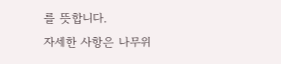를 뜻합니다.
자세한 사항은 나무위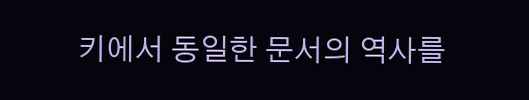키에서 동일한 문서의 역사를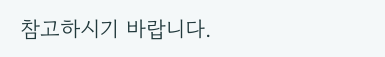참고하시기 바랍니다.